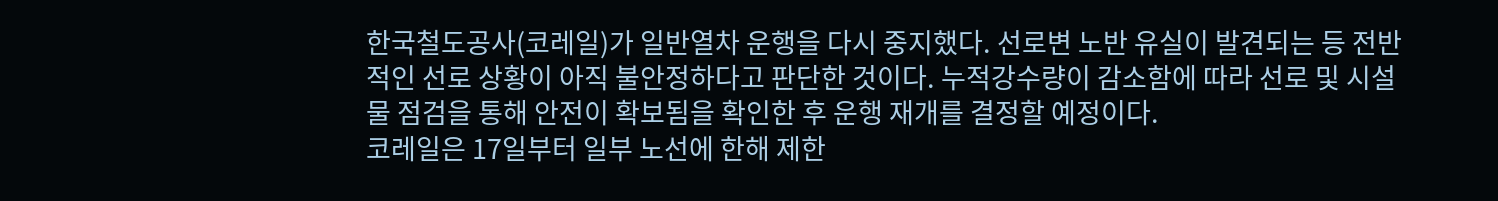한국철도공사(코레일)가 일반열차 운행을 다시 중지했다. 선로변 노반 유실이 발견되는 등 전반적인 선로 상황이 아직 불안정하다고 판단한 것이다. 누적강수량이 감소함에 따라 선로 및 시설물 점검을 통해 안전이 확보됨을 확인한 후 운행 재개를 결정할 예정이다.
코레일은 17일부터 일부 노선에 한해 제한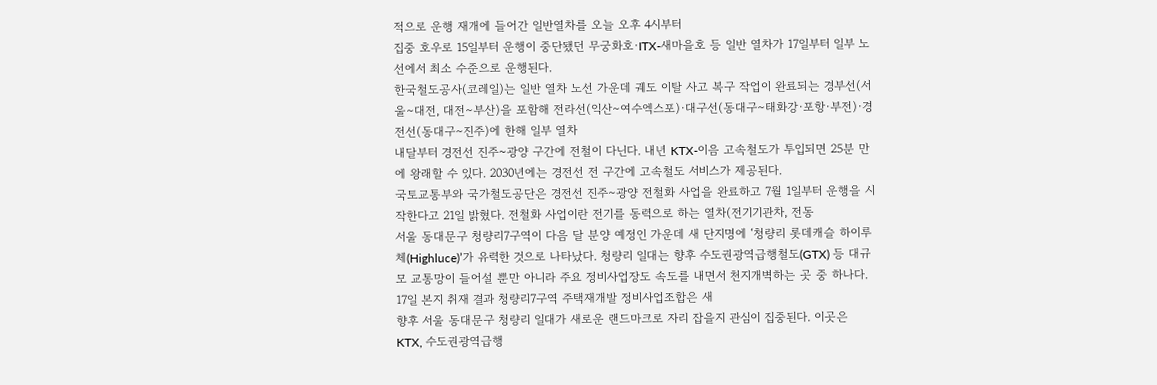적으로 운행 재개에 들어간 일반열차를 오늘 오후 4시부터
집중 호우로 15일부터 운행이 중단됐던 무궁화호·ITX-새마을호 등 일반 열차가 17일부터 일부 노선에서 최소 수준으로 운행된다.
한국철도공사(코레일)는 일반 열차 노선 가운데 궤도 이탈 사고 복구 작업이 완료되는 경부선(서울∼대전, 대전∼부산)을 포함해 전라선(익산∼여수엑스포)·대구선(동대구∼태화강·포항·부전)·경전선(동대구∼진주)에 한해 일부 열차
내달부터 경전선 진주~광양 구간에 전철이 다닌다. 내년 KTX-이음 고속철도가 투입되면 25분 만에 왕래할 수 있다. 2030년에는 경전선 전 구간에 고속철도 서비스가 제공된다.
국토교통부와 국가철도공단은 경전선 진주∼광양 전철화 사업을 완료하고 7월 1일부터 운행을 시작한다고 21일 밝혔다. 전철화 사업이란 전기를 동력으로 하는 열차(전기기관차, 전동
서울 동대문구 청량리7구역이 다음 달 분양 예정인 가운데 새 단지명에 ‘청량리 롯데캐슬 하이루체(Highluce)’가 유력한 것으로 나타났다. 청량리 일대는 향후 수도권광역급행철도(GTX) 등 대규모 교통망이 들어설 뿐만 아니라 주요 정비사업장도 속도를 내면서 천지개벽하는 곳 중 하나다.
17일 본지 취재 결과 청량리7구역 주택재개발 정비사업조합은 새
향후 서울 동대문구 청량리 일대가 새로운 랜드마크로 자리 잡을지 관심이 집중된다. 이곳은 KTX, 수도권광역급행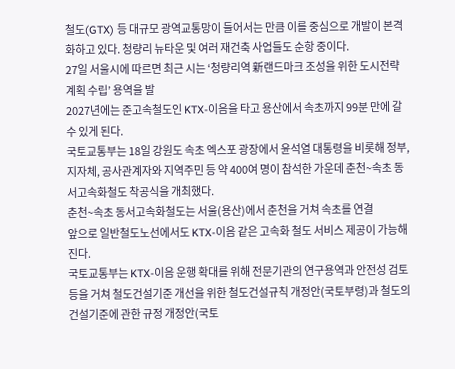철도(GTX) 등 대규모 광역교통망이 들어서는 만큼 이를 중심으로 개발이 본격화하고 있다. 청량리 뉴타운 및 여러 재건축 사업들도 순항 중이다.
27일 서울시에 따르면 최근 시는 ‘청량리역 新랜드마크 조성을 위한 도시전략계획 수립’ 용역을 발
2027년에는 준고속철도인 KTX-이음을 타고 용산에서 속초까지 99분 만에 갈 수 있게 된다.
국토교통부는 18일 강원도 속초 엑스포 광장에서 윤석열 대통령을 비롯해 정부, 지자체, 공사관계자와 지역주민 등 약 400여 명이 참석한 가운데 춘천~속초 동서고속화철도 착공식을 개최했다.
춘천~속초 동서고속화철도는 서울(용산)에서 춘천을 거쳐 속초를 연결
앞으로 일반철도노선에서도 KTX-이음 같은 고속화 철도 서비스 제공이 가능해진다.
국토교통부는 KTX-이음 운행 확대를 위해 전문기관의 연구용역과 안전성 검토 등을 거쳐 철도건설기준 개선을 위한 철도건설규칙 개정안(국토부령)과 철도의 건설기준에 관한 규정 개정안(국토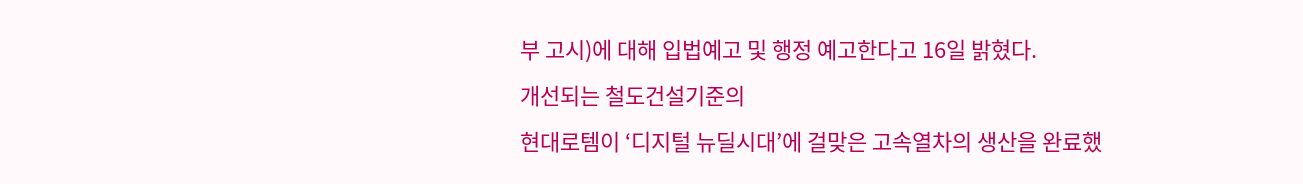부 고시)에 대해 입법예고 및 행정 예고한다고 16일 밝혔다.
개선되는 철도건설기준의
현대로템이 ‘디지털 뉴딜시대’에 걸맞은 고속열차의 생산을 완료했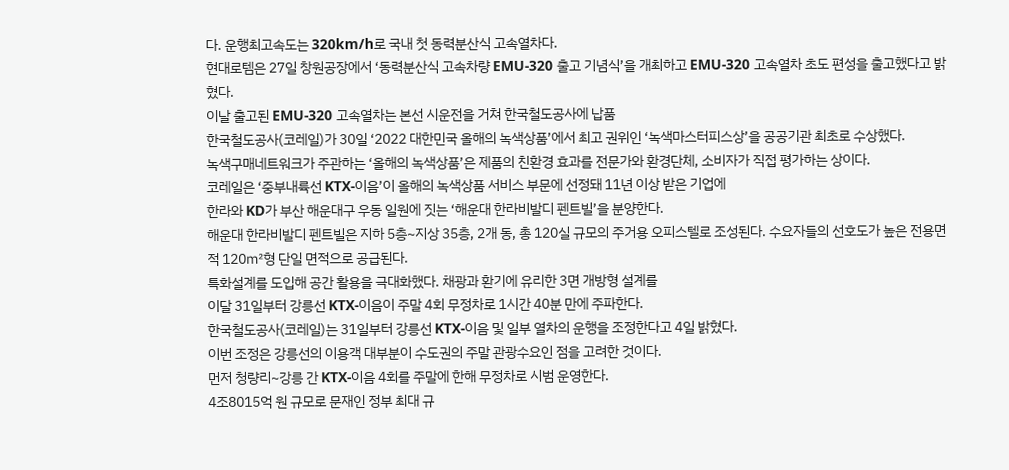다. 운행최고속도는 320km/h로 국내 첫 동력분산식 고속열차다.
현대로템은 27일 창원공장에서 ‘동력분산식 고속차량 EMU-320 출고 기념식’을 개최하고 EMU-320 고속열차 초도 편성을 출고했다고 밝혔다.
이날 출고된 EMU-320 고속열차는 본선 시운전을 거쳐 한국철도공사에 납품
한국철도공사(코레일)가 30일 ‘2022 대한민국 올해의 녹색상품’에서 최고 권위인 ‘녹색마스터피스상’을 공공기관 최초로 수상했다.
녹색구매네트워크가 주관하는 ‘올해의 녹색상품’은 제품의 친환경 효과를 전문가와 환경단체, 소비자가 직접 평가하는 상이다.
코레일은 ‘중부내륙선 KTX-이음’이 올해의 녹색상품 서비스 부문에 선정돼 11년 이상 받은 기업에
한라와 KD가 부산 해운대구 우동 일원에 짓는 ‘해운대 한라비발디 펜트빌’을 분양한다.
해운대 한라비발디 펜트빌은 지하 5층~지상 35층, 2개 동, 총 120실 규모의 주거용 오피스텔로 조성된다. 수요자들의 선호도가 높은 전용면적 120㎡형 단일 면적으로 공급된다.
특화설계를 도입해 공간 활용을 극대화했다. 채광과 환기에 유리한 3면 개방형 설계를
이달 31일부터 강릉선 KTX-이음이 주말 4회 무정차로 1시간 40분 만에 주파한다.
한국철도공사(코레일)는 31일부터 강릉선 KTX-이음 및 일부 열차의 운행을 조정한다고 4일 밝혔다.
이번 조정은 강릉선의 이용객 대부분이 수도권의 주말 관광수요인 점을 고려한 것이다.
먼저 청량리~강릉 간 KTX-이음 4회를 주말에 한해 무정차로 시범 운영한다.
4조8015억 원 규모로 문재인 정부 최대 규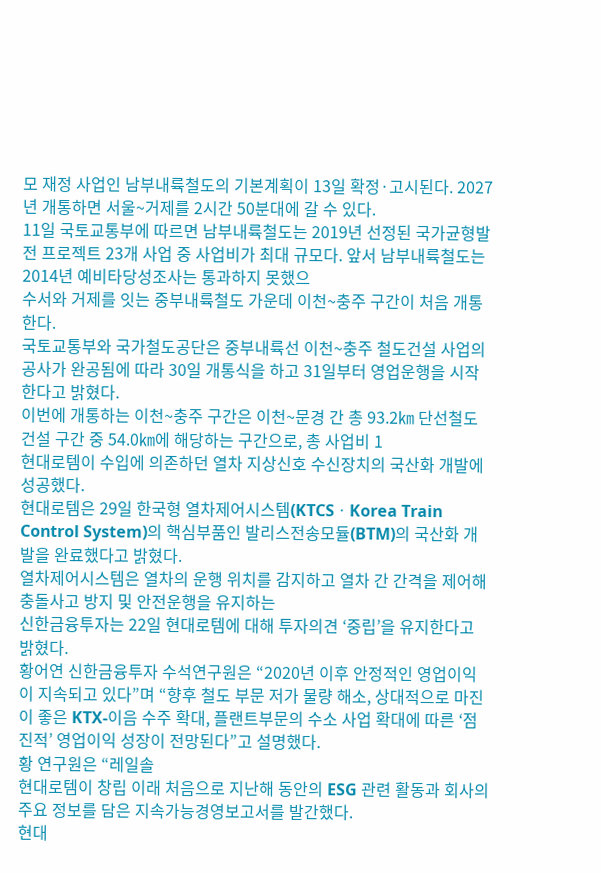모 재정 사업인 남부내륙철도의 기본계획이 13일 확정·고시된다. 2027년 개통하면 서울~거제를 2시간 50분대에 갈 수 있다.
11일 국토교통부에 따르면 남부내륙철도는 2019년 선정된 국가균형발전 프로젝트 23개 사업 중 사업비가 최대 규모다. 앞서 남부내륙철도는 2014년 예비타당성조사는 통과하지 못했으
수서와 거제를 잇는 중부내륙철도 가운데 이천~충주 구간이 처음 개통한다.
국토교통부와 국가철도공단은 중부내륙선 이천~충주 철도건설 사업의 공사가 완공됨에 따라 30일 개통식을 하고 31일부터 영업운행을 시작한다고 밝혔다.
이번에 개통하는 이천~충주 구간은 이천~문경 간 총 93.2㎞ 단선철도 건설 구간 중 54.0㎞에 해당하는 구간으로, 총 사업비 1
현대로템이 수입에 의존하던 열차 지상신호 수신장치의 국산화 개발에 성공했다.
현대로템은 29일 한국형 열차제어시스템(KTCSㆍKorea Train Control System)의 핵심부품인 발리스전송모듈(BTM)의 국산화 개발을 완료했다고 밝혔다.
열차제어시스템은 열차의 운행 위치를 감지하고 열차 간 간격을 제어해 충돌사고 방지 및 안전운행을 유지하는
신한금융투자는 22일 현대로템에 대해 투자의견 ‘중립’을 유지한다고 밝혔다.
황어연 신한금융투자 수석연구원은 “2020년 이후 안정적인 영업이익이 지속되고 있다”며 “향후 철도 부문 저가 물량 해소, 상대적으로 마진이 좋은 KTX-이음 수주 확대, 플랜트부문의 수소 사업 확대에 따른 ‘점진적’ 영업이익 성장이 전망된다”고 설명했다.
황 연구원은 “레일솔
현대로템이 창립 이래 처음으로 지난해 동안의 ESG 관련 활동과 회사의 주요 정보를 담은 지속가능경영보고서를 발간했다.
현대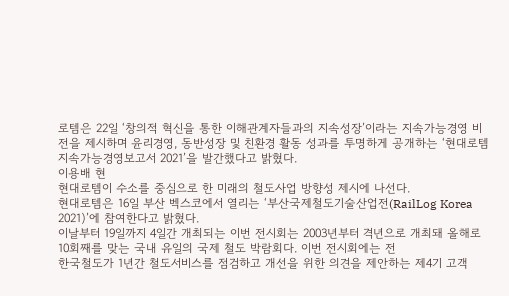로템은 22일 ‘창의적 혁신을 통한 이해관계자들과의 지속성장’이라는 지속가능경영 비전을 제시하며 윤리경영, 동반성장 및 친환경 활동 성과를 투명하게 공개하는 ‘현대로템 지속가능경영보고서 2021’을 발간했다고 밝혔다.
이용배 현
현대로템이 수소를 중심으로 한 미래의 철도사업 방향성 제시에 나선다.
현대로템은 16일 부산 벡스코에서 열리는 ‘부산국제철도기술산업전(RailLog Korea 2021)’에 참여한다고 밝혔다.
이날부터 19일까지 4일간 개최되는 이번 전시회는 2003년부터 격년으로 개최돼 올해로 10회째를 맞는 국내 유일의 국제 철도 박람회다. 이번 전시회에는 전
한국철도가 1년간 철도서비스를 점검하고 개선을 위한 의견을 제안하는 제4기 고객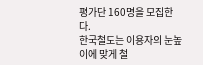평가단 160명을 모집한다.
한국철도는 이용자의 눈높이에 맞게 철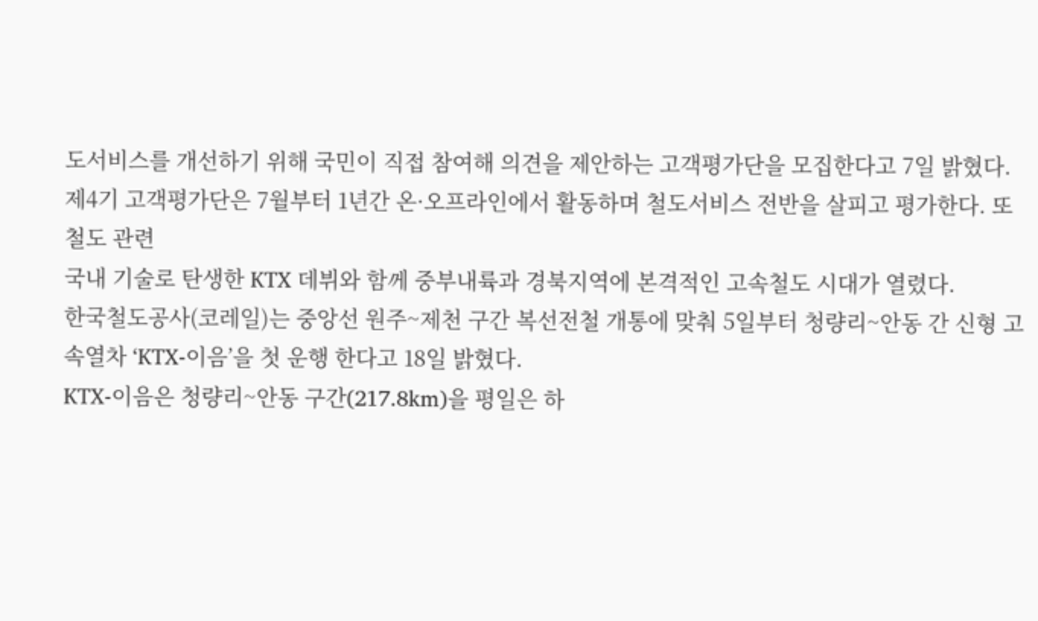도서비스를 개선하기 위해 국민이 직접 참여해 의견을 제안하는 고객평가단을 모집한다고 7일 밝혔다.
제4기 고객평가단은 7월부터 1년간 온·오프라인에서 활동하며 철도서비스 전반을 살피고 평가한다. 또 철도 관련
국내 기술로 탄생한 KTX 데뷔와 함께 중부내륙과 경북지역에 본격적인 고속철도 시대가 열렸다.
한국철도공사(코레일)는 중앙선 원주~제천 구간 복선전철 개통에 맞춰 5일부터 청량리~안동 간 신형 고속열차 ‘KTX-이음’을 첫 운행 한다고 18일 밝혔다.
KTX-이음은 청량리~안동 구간(217.8km)을 평일은 하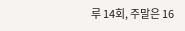루 14회, 주말은 16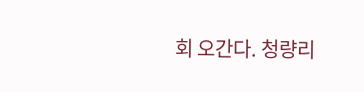회 오간다. 청량리